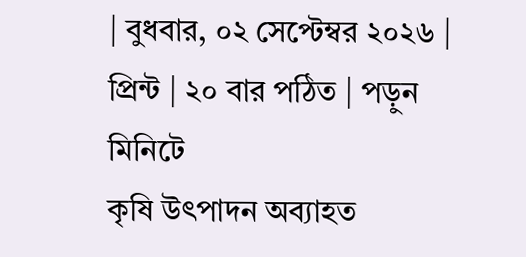| বুধবার, ০২ সেপ্টেম্বর ২০২৬ | প্রিন্ট | ২০ বার পঠিত | পড়ুন মিনিটে
কৃষি উৎপাদন অব্যাহত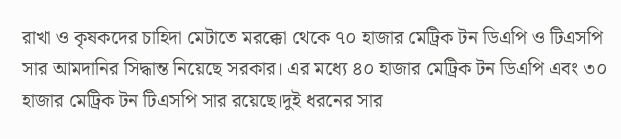রাখা ও কৃষকদের চাহিদা মেটাতে মরক্কো থেকে ৭০ হাজার মেট্রিক টন ডিএপি ও টিএসপি সার আমদানির সিদ্ধান্ত নিয়েছে সরকার। এর মধ্যে ৪০ হাজার মেট্রিক টন ডিএপি এবং ৩০ হাজার মেট্রিক টন টিএসপি সার রয়েছে।দুই ধরনের সার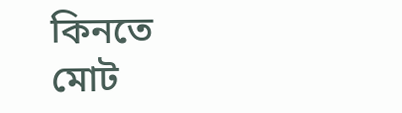কিনতে মোট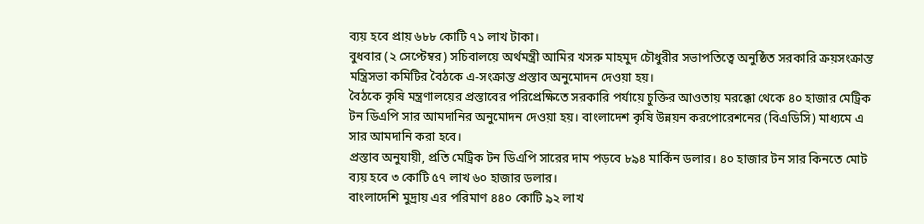ব্যয় হবে প্রায় ৬৮৮ কোটি ৭১ লাখ টাকা।
বুধবার (২ সেপ্টেম্বর) সচিবালয়ে অর্থমন্ত্রী আমির খসরু মাহমুদ চৌধুরীর সভাপতিত্বে অনুষ্ঠিত সরকারি ক্রয়সংক্রান্ত মন্ত্রিসভা কমিটির বৈঠকে এ-সংক্রান্ত প্রস্তাব অনুমোদন দেওয়া হয়।
বৈঠকে কৃষি মন্ত্রণালয়ের প্রস্তাবের পরিপ্রেক্ষিতে সরকারি পর্যায়ে চুক্তির আওতায় মরক্কো থেকে ৪০ হাজার মেট্রিক টন ডিএপি সার আমদানির অনুমোদন দেওয়া হয়। বাংলাদেশ কৃষি উন্নয়ন করপোরেশনের (বিএডিসি) মাধ্যমে এ সার আমদানি করা হবে।
প্রস্তাব অনুযায়ী, প্রতি মেট্রিক টন ডিএপি সারের দাম পড়বে ৮৯৪ মার্কিন ডলার। ৪০ হাজার টন সার কিনতে মোট ব্যয় হবে ৩ কোটি ৫৭ লাখ ৬০ হাজার ডলার।
বাংলাদেশি মুদ্রায় এর পরিমাণ ৪৪০ কোটি ৯২ লাখ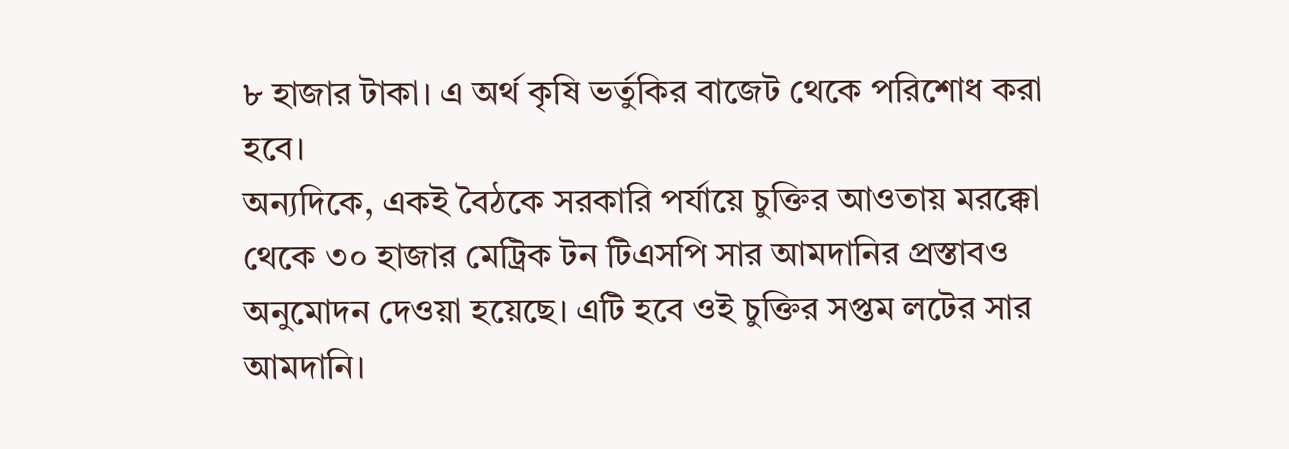৮ হাজার টাকা। এ অর্থ কৃষি ভর্তুকির বাজেট থেকে পরিশোধ করা হবে।
অন্যদিকে, একই বৈঠকে সরকারি পর্যায়ে চুক্তির আওতায় মরক্কো থেকে ৩০ হাজার মেট্রিক টন টিএসপি সার আমদানির প্রস্তাবও অনুমোদন দেওয়া হয়েছে। এটি হবে ওই চুক্তির সপ্তম লটের সার আমদানি।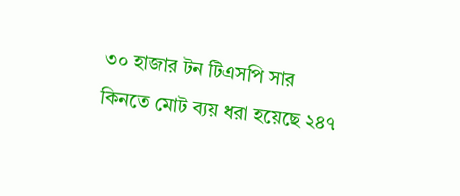৩০ হাজার টন টিএসপি সার কিনতে মোট ব্যয় ধরা হয়েছে ২৪৭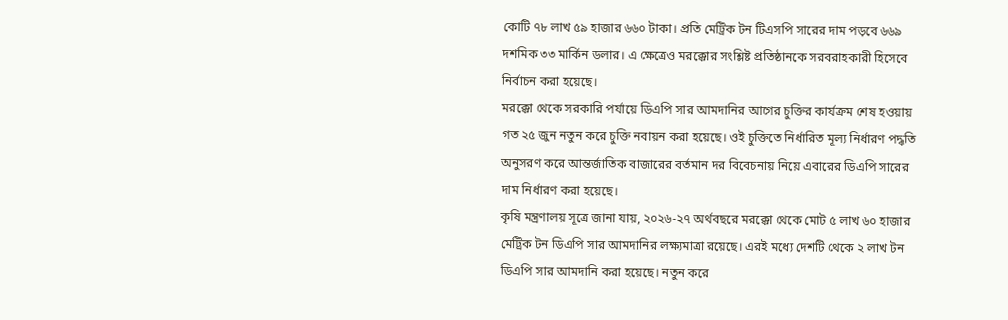কোটি ৭৮ লাখ ৫৯ হাজার ৬৬০ টাকা। প্রতি মেট্রিক টন টিএসপি সারের দাম পড়বে ৬৬৯ দশমিক ৩৩ মার্কিন ডলার। এ ক্ষেত্রেও মরক্কোর সংশ্লিষ্ট প্রতিষ্ঠানকে সরবরাহকারী হিসেবে নির্বাচন করা হয়েছে।
মরক্কো থেকে সরকারি পর্যায়ে ডিএপি সার আমদানির আগের চুক্তির কার্যক্রম শেষ হওয়ায় গত ২৫ জুন নতুন করে চুক্তি নবায়ন করা হয়েছে। ওই চুক্তিতে নির্ধারিত মূল্য নির্ধারণ পদ্ধতি অনুসরণ করে আন্তর্জাতিক বাজারের বর্তমান দর বিবেচনায় নিয়ে এবারের ডিএপি সারের দাম নির্ধারণ করা হয়েছে।
কৃষি মন্ত্রণালয় সূত্রে জানা যায়, ২০২৬-২৭ অর্থবছরে মরক্কো থেকে মোট ৫ লাখ ৬০ হাজার মেট্রিক টন ডিএপি সার আমদানির লক্ষ্যমাত্রা রয়েছে। এরই মধ্যে দেশটি থেকে ২ লাখ টন ডিএপি সার আমদানি করা হয়েছে। নতুন করে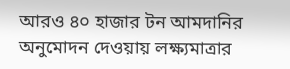আরও ৪০ হাজার টন আমদানির অনুমোদন দেওয়ায় লক্ষ্যমাত্রার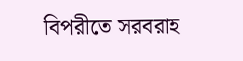বিপরীতে সরবরাহ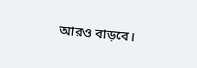আরও বাড়বে।